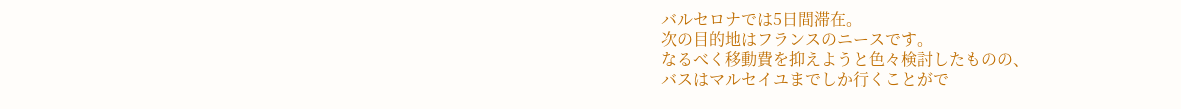バルセロナでは5日間滞在。
次の目的地はフランスのニースです。
なるべく移動費を抑えようと色々検討したものの、
バスはマルセイユまでしか行くことがで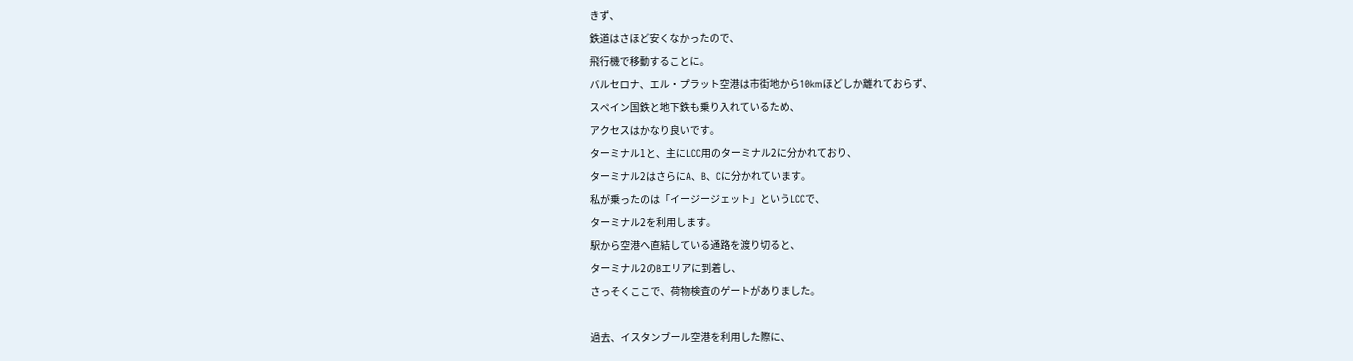きず、
鉄道はさほど安くなかったので、
飛行機で移動することに。
バルセロナ、エル・プラット空港は市街地から10kmほどしか離れておらず、
スペイン国鉄と地下鉄も乗り入れているため、
アクセスはかなり良いです。
ターミナル1と、主にLCC用のターミナル2に分かれており、
ターミナル2はさらにA、B、Cに分かれています。
私が乗ったのは「イージージェット」というLCCで、
ターミナル2を利用します。
駅から空港へ直結している通路を渡り切ると、
ターミナル2のBエリアに到着し、
さっそくここで、荷物検査のゲートがありました。

過去、イスタンブール空港を利用した際に、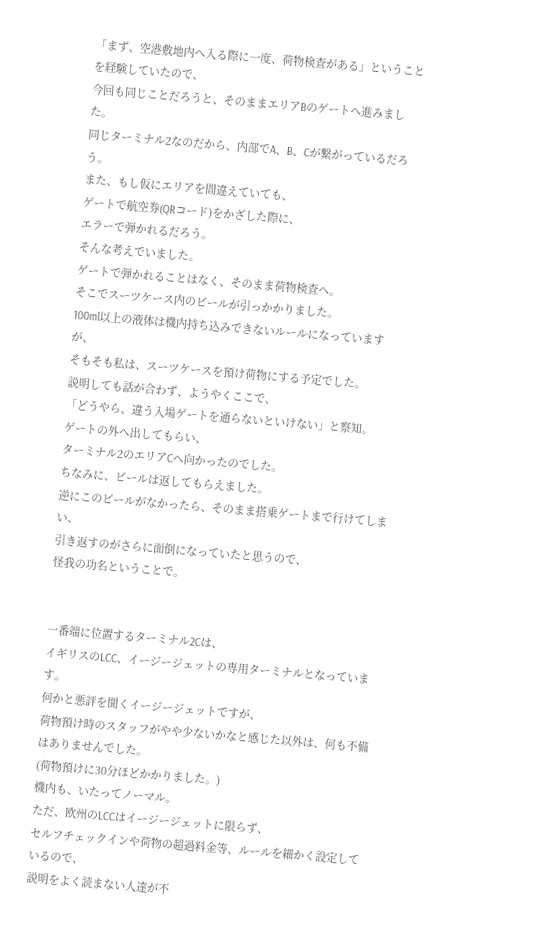「まず、空港敷地内へ入る際に一度、荷物検査がある」ということを経験していたので、
今回も同じことだろうと、そのままエリアBのゲートへ進みました。
同じターミナル2なのだから、内部でA、B、Cが繋がっているだろう。
また、もし仮にエリアを間違えていても、
ゲートで航空券(QRコード)をかざした際に、
エラーで弾かれるだろう。
そんな考えでいました。
ゲートで弾かれることはなく、そのまま荷物検査へ。
そこでスーツケース内のビールが引っかかりました。
100ml以上の液体は機内持ち込みできないルールになっていますが、
そもそも私は、スーツケースを預け荷物にする予定でした。
説明しても話が合わず、ようやくここで、
「どうやら、違う入場ゲートを通らないといけない」と察知。
ゲートの外へ出してもらい、
ターミナル2のエリアCへ向かったのでした。
ちなみに、ビールは返してもらえました。
逆にこのビールがなかったら、そのまま搭乗ゲートまで行けてしまい、
引き返すのがさらに面倒になっていたと思うので、
怪我の功名ということで。


一番端に位置するターミナル2Cは、
イギリスのLCC、イージージェットの専用ターミナルとなっています。
何かと悪評を聞くイージージェットですが、
荷物預け時のスタッフがやや少ないかなと感じた以外は、何も不備はありませんでした。
(荷物預けに30分ほどかかりました。)
機内も、いたってノーマル。
ただ、欧州のLCCはイージージェットに限らず、
セルフチェックインや荷物の超過料金等、ルールを細かく設定しているので、
説明をよく読まない人達が不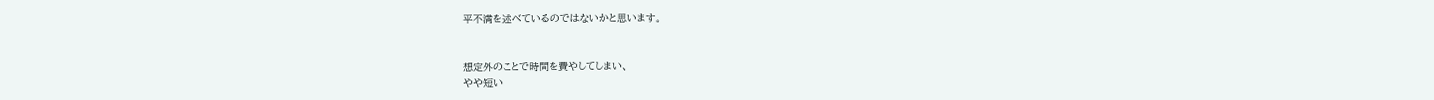平不満を述べているのではないかと思います。


想定外のことで時間を費やしてしまい、
やや短い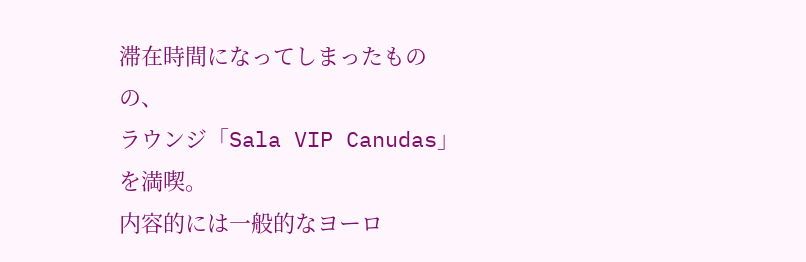滞在時間になってしまったものの、
ラウンジ「Sala VIP Canudas」を満喫。
内容的には一般的なヨーロ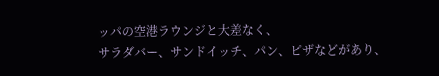ッパの空港ラウンジと大差なく、
サラダバー、サンドイッチ、パン、ピザなどがあり、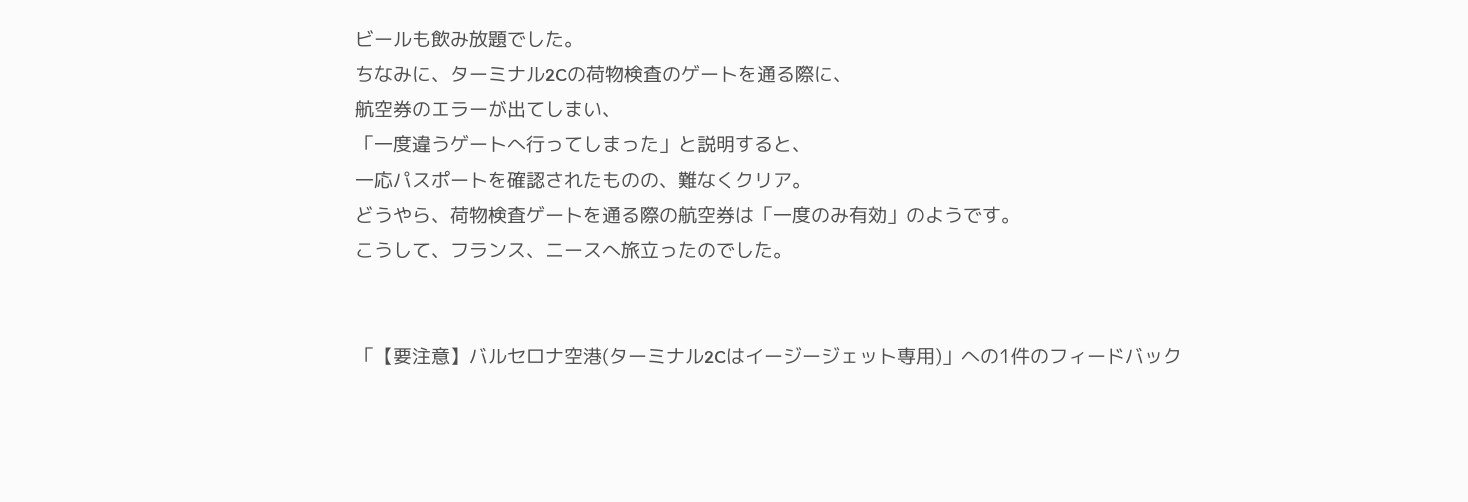ビールも飲み放題でした。
ちなみに、ターミナル2Cの荷物検査のゲートを通る際に、
航空券のエラーが出てしまい、
「一度違うゲートへ行ってしまった」と説明すると、
一応パスポートを確認されたものの、難なくクリア。
どうやら、荷物検査ゲートを通る際の航空券は「一度のみ有効」のようです。
こうして、フランス、ニースへ旅立ったのでした。


「【要注意】バルセロナ空港(ターミナル2Cはイージージェット専用)」への1件のフィードバック